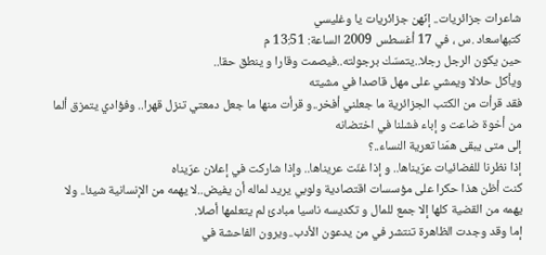شاعرات جزائريات.. إنّهن جزائريات يا وغليسي
كتبهاسعاد .س ، في 17 أغسطس 2009 الساعة: 13:51 م
حين يكون الرجل رجلا..يتمسّك برجولته..فيصمت وقارا و ينطق حقا..
ويأكل حلالا ويمشي على مهل قاصدا في مشيته
فقد قرأت من الكتب الجزائرية ما جعلني أفخر..و قرأت منها ما جعل دمعتي تنزل قهرا.. وفؤادي يتمزق ألما من أخوة ضاعت و إباء فشلنا في اختضانه
إلى متى يبقى همّنا تعرية النساء..؟
إذا نظرنا للفضائيات عرّيناها.. و إذا غنّت عريناها.. وإذا شاركت في إعلان عرّيناه
كنت أظن هذا حكرا على مؤسسات اقتصادية ولوبي يريد لماله أن يفيض..لا يهمه من الإنسانية شيئا.. ولا يهمه من القضية كلها إلا جمع للمال و تكديسه ناسيا مبادئ لم يتعلمها أصلا.
إما وقد وجدت الظاهرة تنتشر في من يدعون الأدب..ويرون الفاحشة في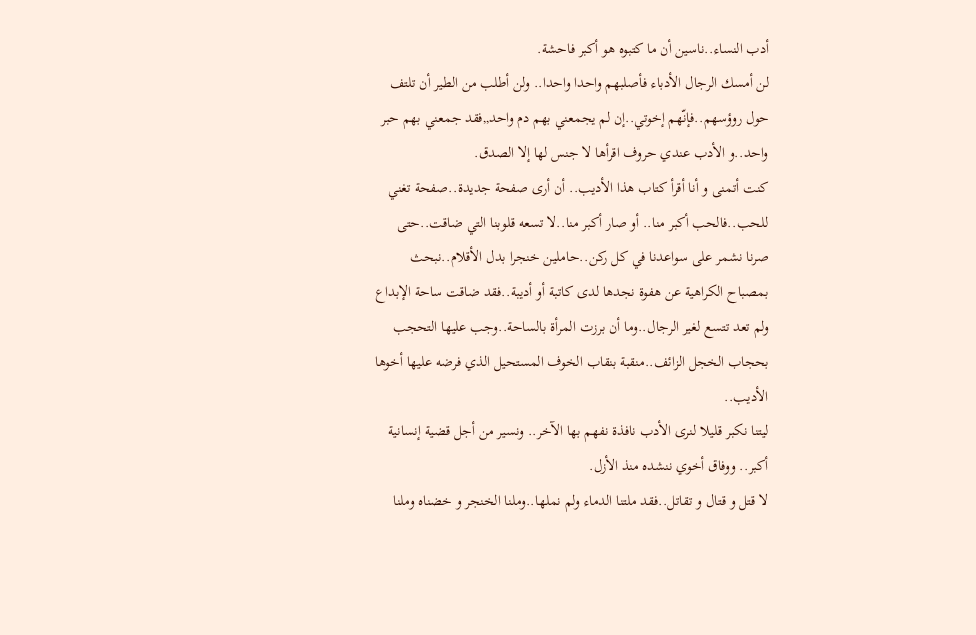أدب النساء..ناسين أن ما كتبوه هو أكبر فاحشة.
لن أمسك الرجال الأدباء فأصلبهم واحدا واحدا.. ولن أطلب من الطير أن تلتف حول روؤسهم..فإنّهم إخوتي..إن لم يجمعني بهم دم واحد,,فقد جمعني بهم حبر واحد..و الأدب عندي حروف اقرأها لا جنس لها إلا الصدق.
كنت أتمنى و أنا أقرأ كتاب هذا الأديب.. أن أرى صفحة جديدة..صفحة تغني للحب..فالحب أكبر منا.. أو صار أكبر منا..لا تسعه قلوبنا التي ضاقت..حتى صرنا نشمر على سواعدنا في كل ركن..حاملين خنجرا بدل الأقلام..نبحث بمصباح الكراهية عن هفوة نجدها لدى كاتبة أو أديبة..فقد ضاقت ساحة الإبداع ولم تعد تتسع لغير الرجال..وما أن برزت المرأة بالساحة..وجب عليها التحجب بحجاب الخجل الزائف..منقبة بنقاب الخوف المستحيل الذي فرضه عليها أخوها الأديب..
ليتنا نكبر قليلا لنرى الأدب نافذة نفهم بها الآخر.. ونسير من أجل قضية إنسانية أكبر.. ووفاق أخوي ننشده منذ الأزل.
لا قتل و قتال و تقاتل..فقد ملتنا الدماء ولم نملها..وملنا الخنجر و خضناه وملنا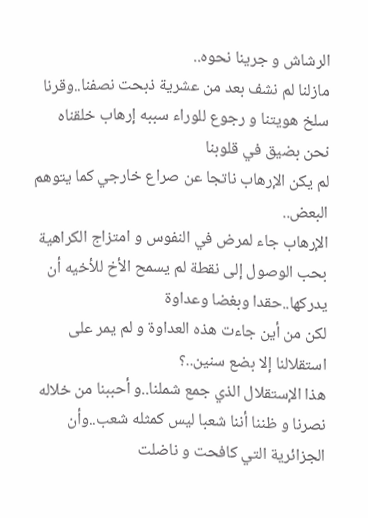الرشاش و جرينا نحوه..
مازلنا لم نشف بعد من عشرية ذبحت نصفنا..وقرنا سلخ هويتنا و رجوع للوراء سببه إرهاب خلقناه نحن بضيق في قلوبنا
لم يكن الإرهاب ناتجا عن صراع خارجي كما يتوهم البعض..
الإرهاب جاء لمرض في النفوس و امتزاج الكراهية بحب الوصول إلى نقطة لم يسمح الأخ للأخيه أن يدركها..حقدا وبغضا وعداوة
لكن من أين جاءت هذه العداوة و لم يمر على استقلالنا إلا بضع سنين..؟
هذا الإستقلال الذي جمع شملنا..و أحببنا من خلاله نصرنا و ظننا أننا شعبا ليس كمثله شعب..وأن الجزائرية التي كافحت و ناضلت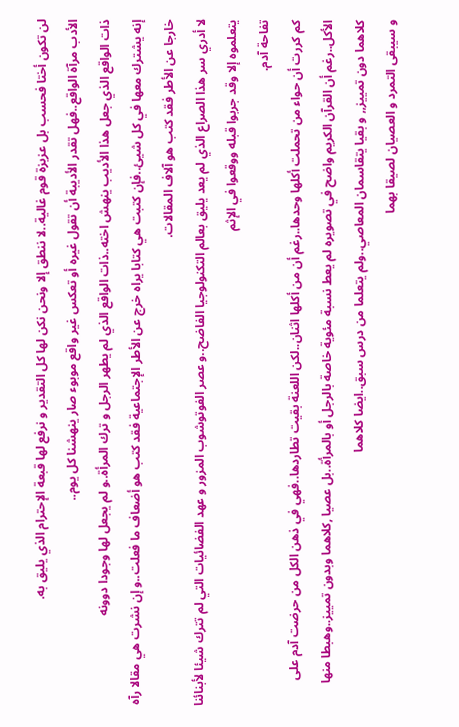لن تكون أختا فحسب بل عزيزة قوم غالية..لا ننطق إلا ونحن نكن لها كل التقدير و نرفع لها قبعة الإحترام الذي يليق به.
الأدب مرآة الواقع..فهل تقدر الأديبة أن تقول غيره أو تعكس غير واقع موبوء صار ينهشنا كل يوم..
ذات الواقع الذي جعل هذا الأديب ينهش اخته..ذات الواقع الذي لم يطهر الرجل و ترك المرأة..و لم يجعل لها وجودا دوونه
إنه يشترك معها في كل شيئ..فإن كتبت هي كتابا يراه خرج عن الأطر الإجتماعية فقد كتب هو أضعاف ما فعلت..و إن نشرت هي مقالا رآه خارجا عن الأطر فقد كتب هو آلاف المقالات.
لا أدري سر هذا الصراع الذي لم يعد يليق بعالم التكنولوجيا الفاضح..و عصر الفوتوشوب المزور و عهد الفضائيات التي لم تترك شيئا لأبنائنا يتعلموه إلا وقد جربوا قبله ووقعوا في الإثم
تفاحة آدم.
كم كررت أن حواء من تحملت أكلها وحدها..رغم أن من أكلها اثنان..لكن اللعنة بقيت تطاردها..فهي في ذهن الكل من حرضت آدم على الأكل..رغم أن القرآن الكريم واضح في تصويره لم يعط نسبة مئوية خاصة بالرجل أو بالمرأة..بل عصيا ,كلاهما وبدون تمييز..وهبطا منها كلاهما دون تمييز,, و بقيا يتقاسمان المعاصي..ولم يتعلما من درس سبق..ايضا كلاهما
و سيبقى التمرد و العصيان لصيقا بهما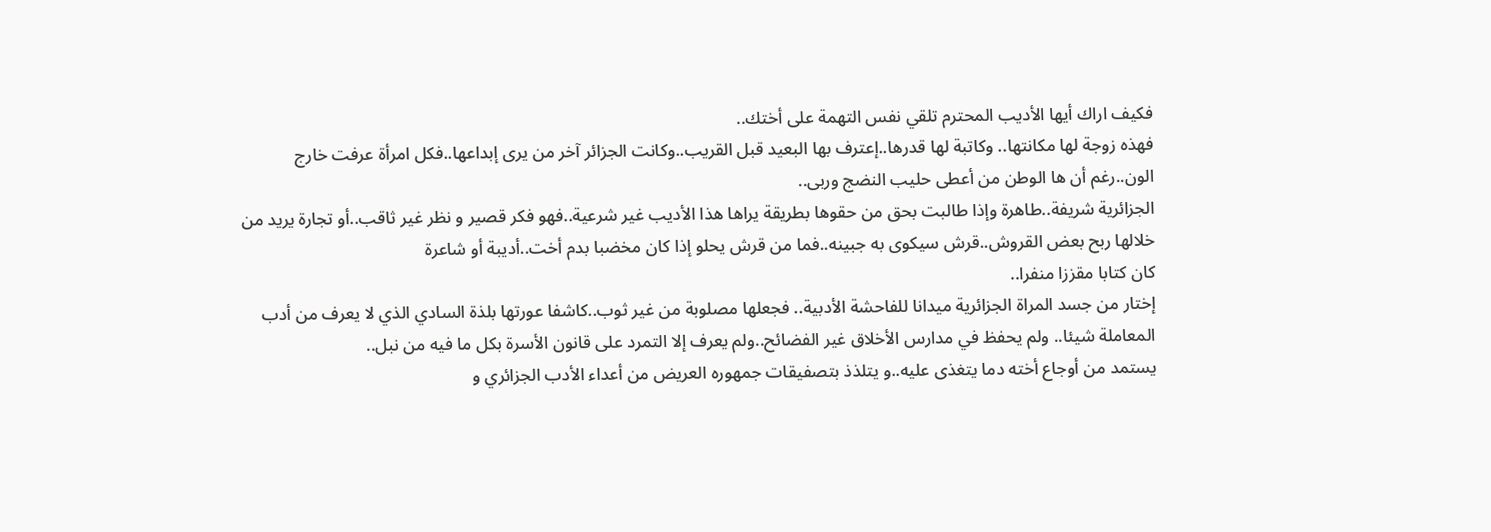فكيف اراك أيها الأديب المحترم تلقي نفس التهمة على أختك..
فهذه زوجة لها مكانتها.. وكاتبة لها قدرها..إعترف بها البعيد قبل القريب..وكانت الجزائر آخر من يرى إبداعها..فكل امرأة عرفت خارج الون..رغم أن ها الوطن من أعطى حليب النضج وربى..
الجزائرية شريفة..طاهرة وإذا طالبت بحق من حقوها بطريقة يراها هذا الأديب غير شرعية..فهو فكر قصير و نظر غير ثاقب..أو تجارة يريد من خلالها ربح بعض القروش..قرش سيكوى به جبينه..فما من قرش يحلو إذا كان مخضبا بدم أخت..أديبة أو شاعرة
كان كتابا مقززا منفرا..
إختار من جسد المراة الجزائرية ميدانا للفاحشة الأدبية.. فجعلها مصلوبة من غير ثوب..كاشفا عورتها بلذة السادي الذي لا يعرف من أدب المعاملة شيئا.. ولم يحفظ في مدارس الأخلاق غير الفضائح..ولم يعرف إلا التمرد على قانون الأسرة بكل ما فيه من نبل..
يستمد من أوجاع أخته دما يتغذى عليه..و يتلذذ بتصفيقات جمهوره العريض من أعداء الأدب الجزائري و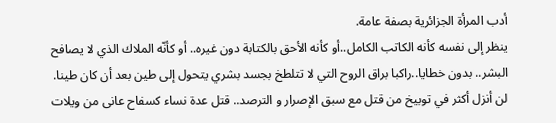أدب المرأة الجزائرية بصفة عامة.
ينظر إلى نفسه كأنه الكاتب الكامل..أو كأنه الأحق بالكتابة دون غيره.. أو كأنّه الملاك الذي لا يصافح البشر.. بدون خطايا..راكبا براق الروح التي لا تتلطخ بجسد بشري يتحول إلى طين بعد أن كان طينا.
لن أنزل أكثر في توبيخ من قتل مع سبق الإصرار و الترصد.. قتل عدة نساء كسفاح عانى من ويلات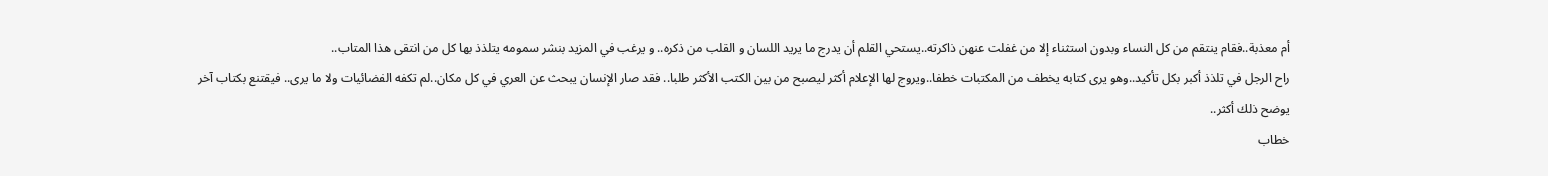أم معذبة..فقام ينتقم من كل النساء وبدون استثناء إلا من غفلت عنهن ذاكرته..يستحي القلم أن يدرج ما يريد اللسان و القلب من ذكره.. و يرغب في المزيد بنشر سمومه يتلذذ بها كل من انتقى هذا المتاب..
راح الرجل في تلذذ أكبر بكل تأكيد..وهو يرى كتابه يخطف من المكتبات خطفا..ويروج لها الإعلام أكثر ليصبح من بين الكتب الأكثر طلبا.. فقد صار الإنسان يبحث عن العري في كل مكان..لم تكفه الفضائيات ولا ما يرى.. فيقتنع بكتاب آخر يوضح ذلك أكثر..
خطاب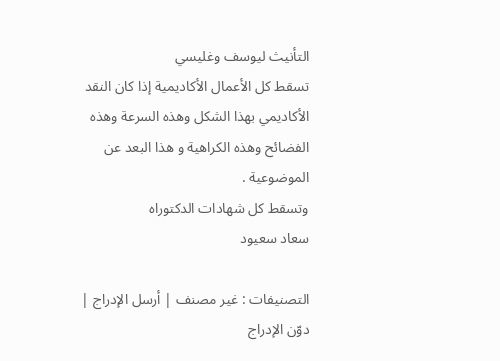التأنيث ليوسف وغليسي
تسقط كل الأعمال الأكاديمية إذا كان النقد الأكاديمي بهذا الشكل وهذه السرعة وهذه الفضائح وهذه الكراهية و هذا البعد عن الموضوعية .
وتسقط كل شهادات الدكتوراه
سعاد سعيود

التصنيفات : غير مصنف | أرسل الإدراج | دوّن الإدراج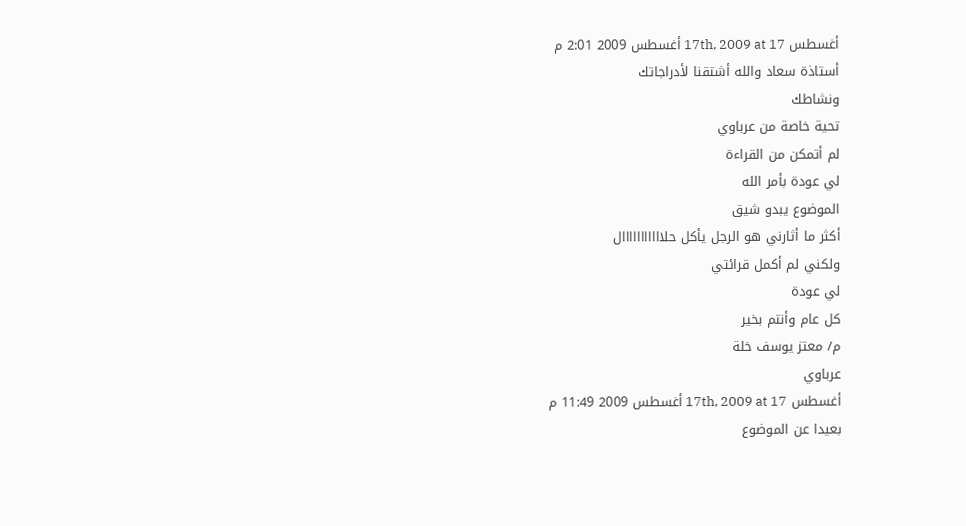أغسطس 17th, 2009 at 17 أغسطس 2009 2:01 م
أستاذة سعاد والله أشتقنا لأدراجاتك
ونشاطك
تحية خاصة من عرباوي
لم أتمكن من القراءة
لي عودة بأمر الله
الموضوع يبدو شيق
أكثر ما أثارني هو الرجل يأكل حلااااااااااال
ولكني لم أكمل قرائتي
لي عودة
كل عام وأنتم بخير
م/ معتز يوسف خلة
عرباوي
أغسطس 17th, 2009 at 17 أغسطس 2009 11:49 م
بعيدا عن الموضوع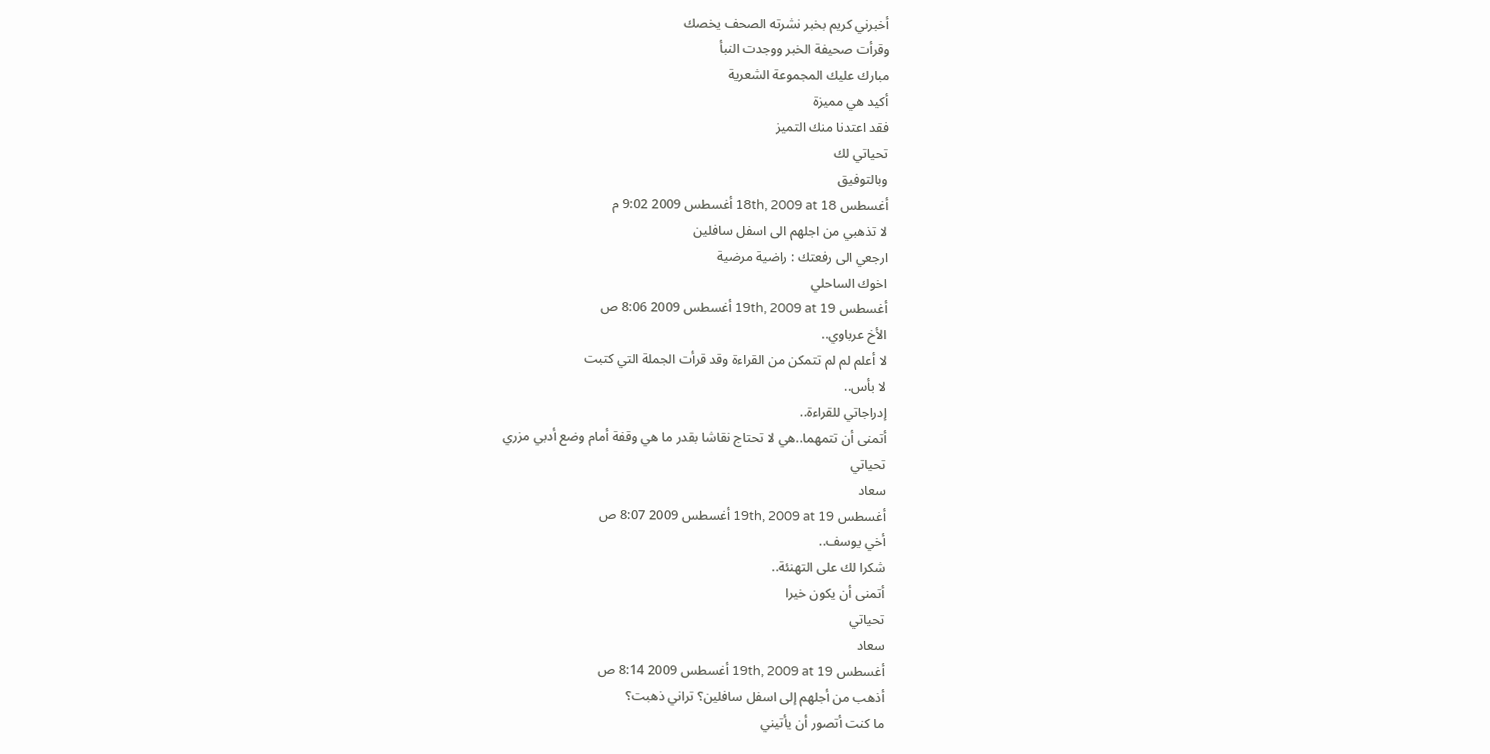أخبرني كريم بخبر نشرته الصحف يخصك
وقرأت صحيفة الخبر ووجدت النبأ
مبارك عليك المجموعة الشعرية
أكيد هي مميزة
فقد اعتدنا منك التميز
تحياتي لك
وبالتوفيق
أغسطس 18th, 2009 at 18 أغسطس 2009 9:02 م
لا تذهبي من اجلهم الى اسفل سافلين
ارجعي الى رفعتك : راضية مرضية
اخوك الساحلي
أغسطس 19th, 2009 at 19 أغسطس 2009 8:06 ص
الأخ عرباوي..
لا أعلم لم لم تتمكن من القراءة وقد قرأت الجملة التي كتبت
لا بأس..
إدراجاتي للقراءة..
أتمنى أن تتمهما..هي لا تحتاج نقاشا بقدر ما هي وقفة أمام وضع أدبي مزري
تحياتي
سعاد
أغسطس 19th, 2009 at 19 أغسطس 2009 8:07 ص
أخي يوسف..
شكرا لك على التهنئة..
أتمنى أن يكون خيرا
تحياتي
سعاد
أغسطس 19th, 2009 at 19 أغسطس 2009 8:14 ص
أذهب من أجلهم إلى اسفل سافلين؟ تراني ذهبت؟
ما كنت أتصور أن يأتيني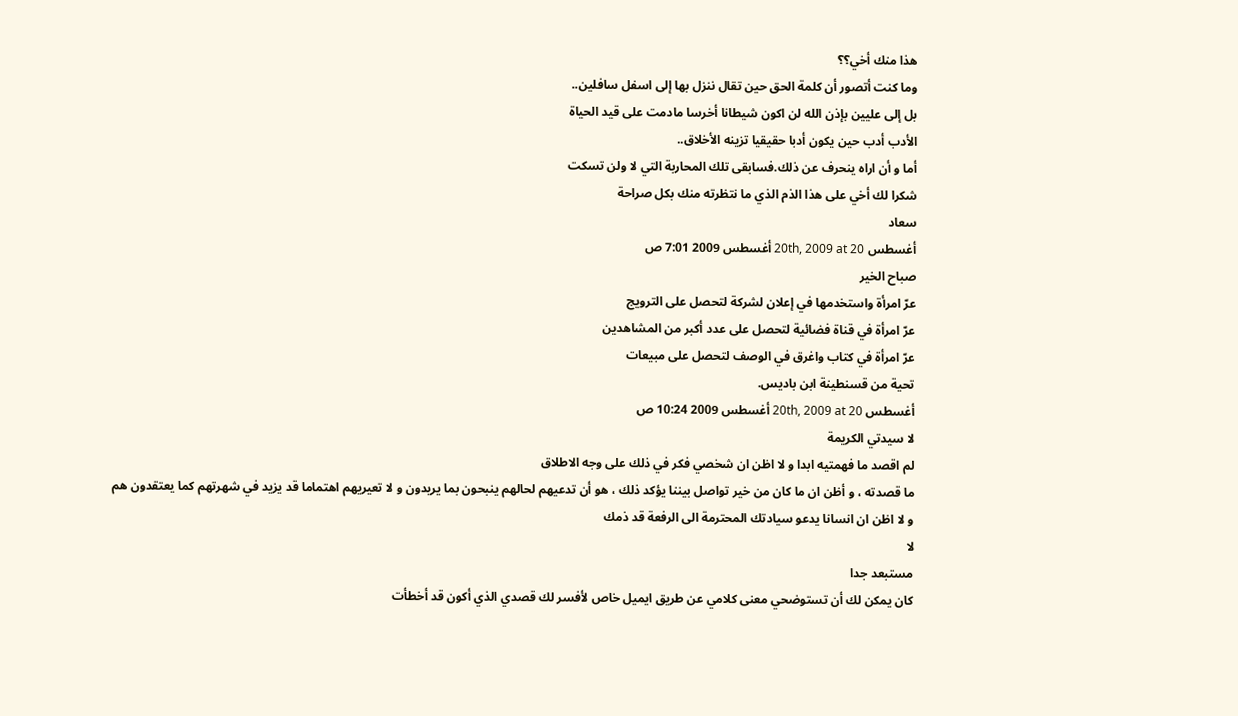هذا منك أخي؟؟
وما كنت أتصور أن كلمة الحق حين تقال ننزل بها إلى اسفل سافلين..
بل إلى عليين بإذن الله لن اكون شيطانا أخرسا مادمت على قيد الحياة
الأدب أدب حين يكون أدبا حقيقيا تزينه الأخلاق..
أما و أن اراه ينحرف عن ذلك.فسابقى تلك المحاربة التي لا ولن تسكت
شكرا لك أخي على هذا الذم الذي ما نتظرته منك بكل صراحة
سعاد
أغسطس 20th, 2009 at 20 أغسطس 2009 7:01 ص
صباح الخير
عرّ امرأة واستخدمها في إعلان لشركة لتحصل على الترويج
عرّ امرأة في قناة فضائية لتحصل على عدد أكبر من المشاهدين
عرّ امرأة في كتاب واغرق في الوصف لتحصل على مبيعات
تحية من قسنطينة ابن باديس.
أغسطس 20th, 2009 at 20 أغسطس 2009 10:24 ص
لا سيدتي الكريمة
لم اقصد ما فهمتيه ابدا و لا اظن ان شخصي فكر في ذلك على وجه الاطلاق
ما قصدته ، و أظن ان ما كان من خير تواصل بيننا يؤكد ذلك ، هو أن تدعيهم لحالهم ينبحون بما يريدون و لا تعيريهم اهتماما قد يزيد في شهرتهم كما يعتقدون هم
و لا اظن ان انسانا يدعو سيادتك المحترمة الى الرفعة قد ذمك
لا
مستبعد جدا
كان يمكن لك أن تستوضحي معنى كلامي عن طريق ايميل خاص لأفسر لك قصدي الذي أكون قد أخطأت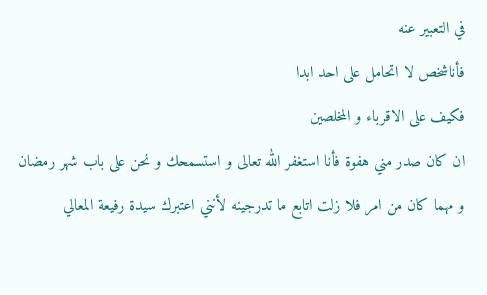في التعبير عنه
فأناشخص لا اتحامل على احد ابدا
فكيف على الاقرباء و المخلصين
ان كان صدر مني هفوة فأنا استغفر الله تعالى و استسمحك و نحن على باب شهر رمضان
و مهما كان من امر فلا زلت اتابع ما تدرجينه لأنني اعتبرك سيدة رفيعة المعالي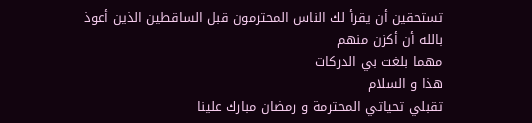تستحقين أن يقرأ لك الناس المحترمون قبل الساقطين الذين أعوذ بالله أن أكزن منهم
مهما بلغت بي الدركات
هذا و السلام
تقبلي تحياتي المحترمة و رمضان مبارك علينا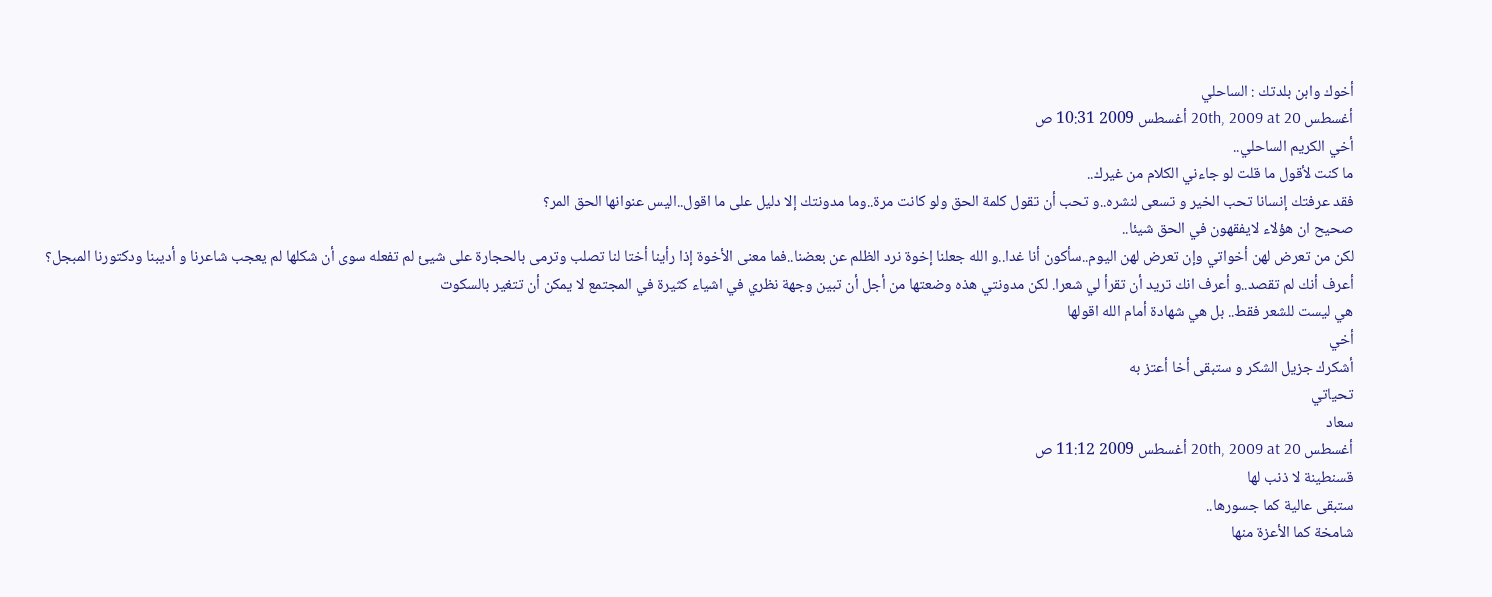أخوك وابن بلدتك : الساحلي
أغسطس 20th, 2009 at 20 أغسطس 2009 10:31 ص
أخي الكريم الساحلي..
ما كنت لأقول ما قلت لو جاءني الكلام من غيرك..
فقد عرفتك إنسانا تحب الخير و تسعى لنشره..و تحب أن تقول كلمة الحق ولو كانت مرة..وما مدونتك إلا دليل على ما اقول..اليس عنوانها الحق المر؟
صحيح ان هؤلاء لايفقهون في الحق شيئا..
لكن من تعرض لهن أخواتي وإن تعرض لهن اليوم..سأكون أنا غدا..و الله جعلنا إخوة نرد الظلم عن بعضنا..فما معنى الأخوة إذا رأينا أختا لنا تصلب وترمى بالحجارة على شيئ لم تفعله سوى أن شكلها لم يعجب شاعرنا و أديبنا ودكتورنا المبجل؟
أعرف أنك لم تقصد..و أعرف انك تريد أن تقرأ لي شعرا. لكن مدونتي هذه وضعتها من أجل أن تبين وجهة نظري في اشياء كثيرة في المجتمع لا يمكن أن تتغير بالسكوت
هي ليست للشعر فقط.. بل هي شهادة أمام الله اقولها
أخي
أشكرك جزيل الشكر و ستبقى أخا أعتز به
تحياتي
سعاد
أغسطس 20th, 2009 at 20 أغسطس 2009 11:12 ص
قسنطينة لا ذنب لها
ستبقى عالية كما جسورها..
شامخة كما الأعزة منها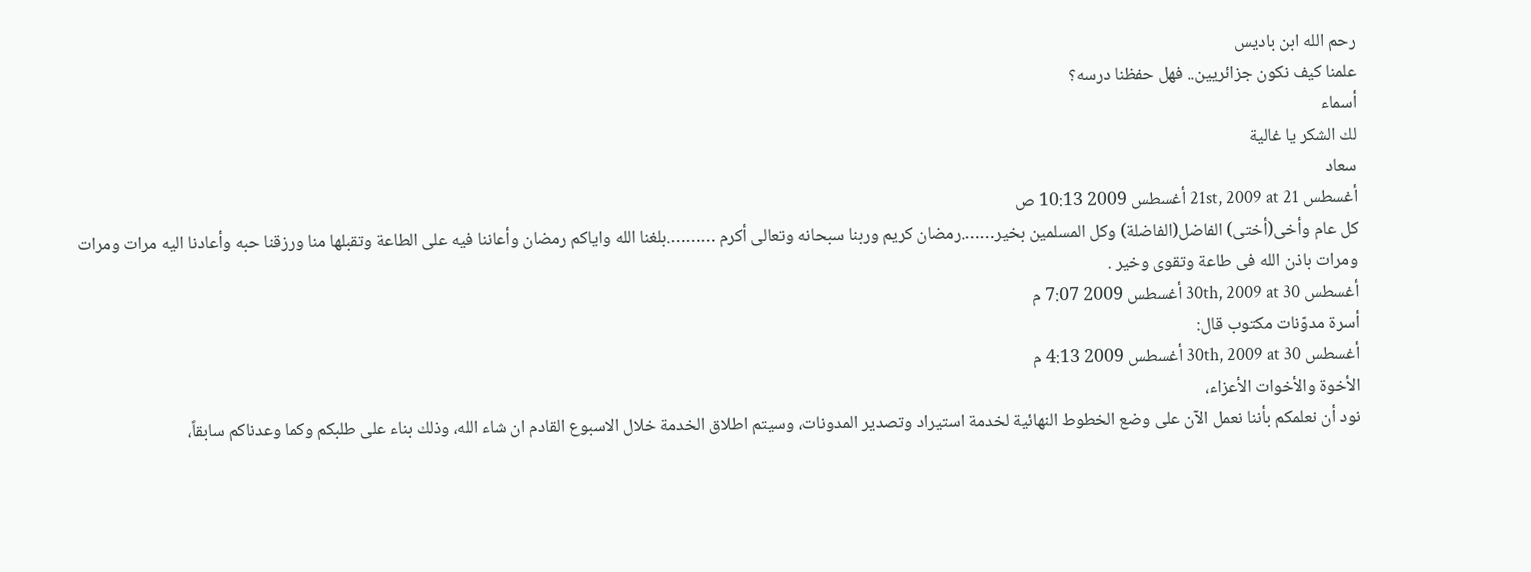رحم الله ابن باديس
علمنا كيف نكون جزائريين.. فهل حفظنا درسه؟
أسماء
لك الشكر يا غالية
سعاد
أغسطس 21st, 2009 at 21 أغسطس 2009 10:13 ص
كل عام وأخى(أختى) الفاضل(الفاضلة) وكل المسلمين بخير…….رمضان كريم وربنا سبحانه وتعالى أكرم ……….بلغنا الله واياكم رمضان وأعاننا فيه على الطاعة وتقبلها منا ورزقنا حبه وأعادنا اليه مرات ومرات ومرات باذن الله فى طاعة وتقوى وخير .
أغسطس 30th, 2009 at 30 أغسطس 2009 7:07 م
أسرة مدوّنات مكتوب قال:
أغسطس 30th, 2009 at 30 أغسطس 2009 4:13 م
الأخوة والأخوات الأعزاء،
نود أن نعلمكم بأننا نعمل الآن على وضع الخطوط النهائية لخدمة استيراد وتصدير المدونات، وسيتم اطلاق الخدمة خلال الاسبوع القادم ان شاء الله، وذلك بناء على طلبكم وكما وعدناكم سابقاً،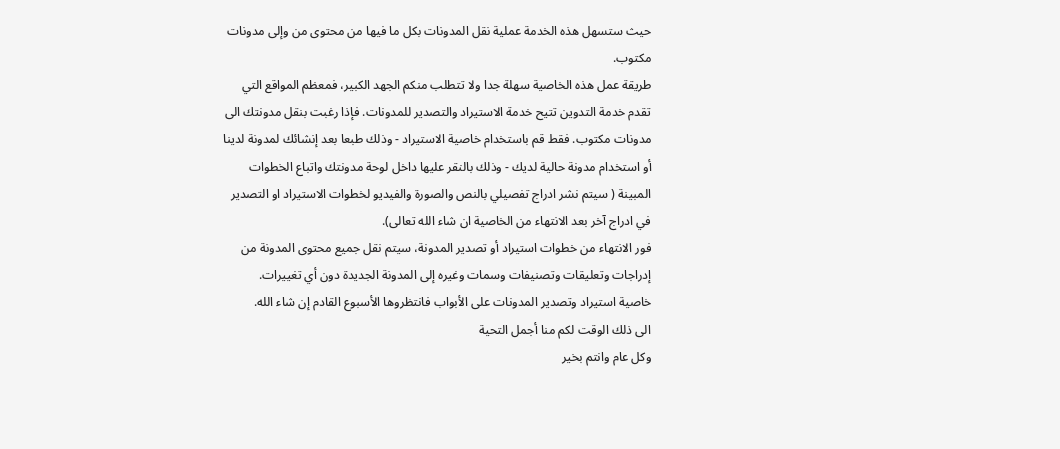حيث ستسهل هذه الخدمة عملية نقل المدونات بكل ما فيها من محتوى من وإلى مدونات مكتوب.
طريقة عمل هذه الخاصية سهلة جدا ولا تتطلب منكم الجهد الكبير، فمعظم المواقع التي تقدم خدمة التدوين تتيح خدمة الاستيراد والتصدير للمدونات. فإذا رغبت بنقل مدونتك الى مدونات مكتوب. فقط قم باستخدام خاصية الاستيراد - وذلك طبعا بعد إنشائك لمدونة لدينا أو استخدام مدونة حالية لديك - وذلك بالنقر عليها داخل لوحة مدونتك واتباع الخطوات المبينة ( سيتم نشر ادراج تفصيلي بالنص والصورة والفيديو لخطوات الاستيراد او التصدير في ادراج آخر بعد الانتهاء من الخاصية ان شاء الله تعالى).
فور الانتهاء من خطوات استيراد أو تصدير المدونة، سيتم نقل جميع محتوى المدونة من إدراجات وتعليقات وتصنيفات وسمات وغيره إلى المدونة الجديدة دون أي تغييرات.
خاصية استيراد وتصدير المدونات على الأبواب فانتظروها الأسبوع القادم إن شاء الله.
الى ذلك الوقت لكم منا أجمل التحية
وكل عام وانتم بخير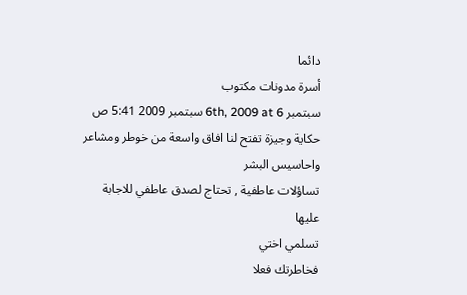دائما
أسرة مدونات مكتوب
سبتمبر 6th, 2009 at 6 سبتمبر 2009 5:41 ص
حكاية وجيزة تفتح لنا افاق واسعة من خوطر ومشاعر واحاسيس البشر
تساؤلات عاطفية , تحتاج لصدق عاطفي للاجابة عليها
تسلمي اختي
فخاطرتك فعلا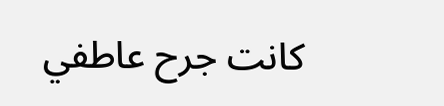كانت جرح عاطفي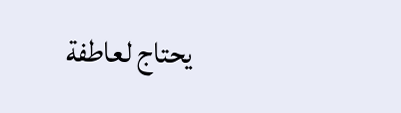يحتاج لعاطفة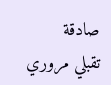صادقة
تقبلي مروري